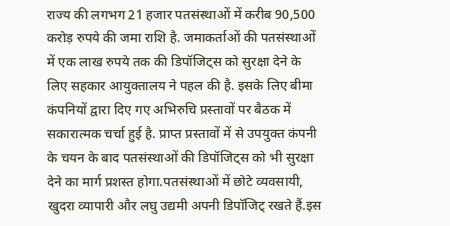राज्य की लगभग 21 हजार पतसंस्थाओं में करीब 90,500 करोड़ रुपये की जमा राशि है. जमाकर्ताओं की पतसंस्थाओं में एक लाख रुपये तक की डिपॉजिट्स को सुरक्षा देने के लिए सहकार आयुक्तालय ने पहल की है. इसके लिए बीमा कंपनियों द्वारा दिए गए अभिरुचि प्रस्तावों पर बैठक में सकारात्मक चर्चा हुई है. प्राप्त प्रस्तावों में से उपयुक्त कंपनी के चयन के बाद पतसंस्थाओं की डिपॉजिट्स को भी सुरक्षा देने का मार्ग प्रशस्त होगा.पतसंस्थाओं में छोटे व्यवसायी, खुदरा व्यापारी और लघु उद्यमी अपनी डिपॉजिट् रखते हैं.इस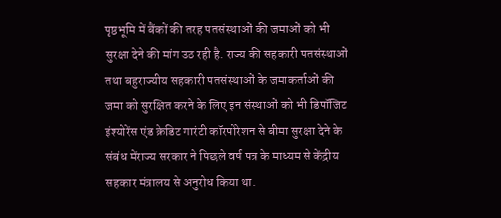पृष्ठभूमि में बैंकों की तरह पतसंस्थाओं की जमाओं को भी सुरक्षा देने की मांग उठ रही है. राज्य की सहकारी पतसंस्थाओं तथा बहुराज्यीय सहकारी पतसंस्थाओं के जमाकर्ताओं की जमा को सुरक्षित करने के लिए इन संस्थाओं को भी डिपॉजिट इंश्योरेंस एंड क्रेडिट गारंटी कॉरपोरेशन से बीमा सुरक्षा देने के संबंध मेंराज्य सरकार ने पिछले वर्ष पत्र के माध्यम से केंद्रीय सहकार मंत्रालय से अनुरोध किया था.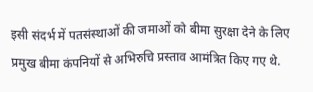इसी संदर्भ में पतसंस्थाओं की जमाओं को बीमा सुरक्षा देने के लिए प्रमुख बीमा कंपनियों से अभिरुचि प्रस्ताव आमंत्रित किए गए थे.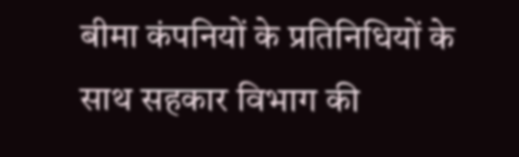बीमा कंपनियों के प्रतिनिधियों के साथ सहकार विभाग की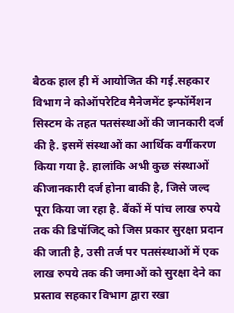बैठक हाल ही में आयोजित की गई.सहकार विभाग ने कोऑपरेटिव मैनेजमेंट इन्फॉर्मेशन सिस्टम के तहत पतसंस्थाओं की जानकारी दर्ज की है. इसमें संस्थाओं का आर्थिक वर्गीकरण किया गया है. हालांकि अभी कुछ संस्थाओं कीजानकारी दर्ज होना बाकी है, जिसे जल्द पूरा किया जा रहा है. बैंकों में पांच लाख रुपये तक की डिपॉजिट् को जिस प्रकार सुरक्षा प्रदान की जाती है, उसी तर्ज पर पतसंस्थाओं में एक लाख रुपये तक की जमाओं को सुरक्षा देने का प्रस्ताव सहकार विभाग द्वारा रखा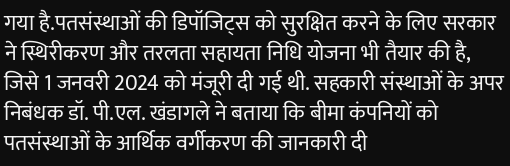गया है.पतसंस्थाओं की डिपॉजिट्स को सुरक्षित करने के लिए सरकार ने स्थिरीकरण और तरलता सहायता निधि योजना भी तैयार की है, जिसे 1 जनवरी 2024 को मंजूरी दी गई थी. सहकारी संस्थाओं के अपर निबंधक डॉ. पी.एल. खंडागले ने बताया कि बीमा कंपनियों को पतसंस्थाओं के आर्थिक वर्गीकरण की जानकारी दी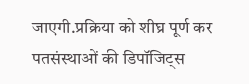जाएगी.प्रक्रिया को शीघ्र पूर्ण कर पतसंस्थाओं की डिपॉजिट्स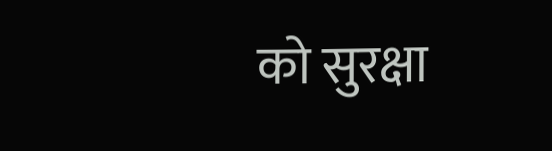को सुरक्षा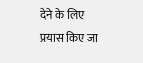देने के लिए प्रयास किए जा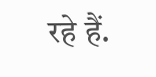रहे हैं.